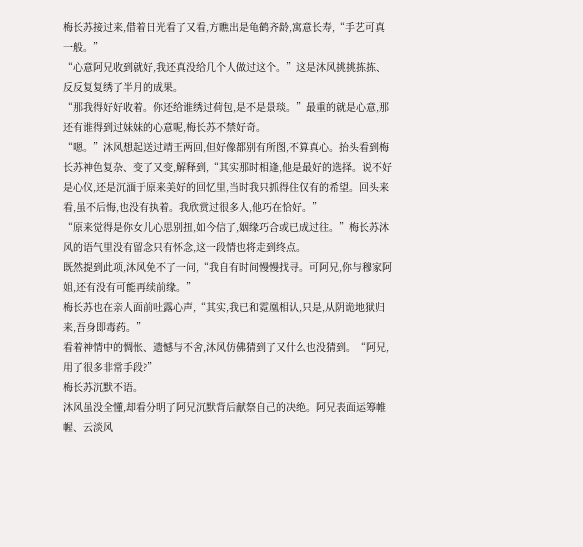梅长苏接过来,借着日光看了又看,方瞧出是龟鹤齐龄,寓意长寿,“手艺可真一般。”
“心意阿兄收到就好,我还真没给几个人做过这个。”这是沐风挑挑拣拣、反反复复绣了半月的成果。
“那我得好好收着。你还给谁绣过荷包,是不是景琰。”最重的就是心意,那还有谁得到过妹妹的心意呢,梅长苏不禁好奇。
“嗯。”沐风想起送过靖王两回,但好像都别有所图,不算真心。抬头看到梅长苏神色复杂、变了又变,解释到,“其实那时相逢,他是最好的选择。说不好是心仪,还是沉湎于原来美好的回忆里,当时我只抓得住仅有的希望。回头来看,虽不后悔,也没有执着。我欣赏过很多人,他巧在恰好。”
“原来觉得是你女儿心思别扭,如今信了,姻缘巧合或已成过往。”梅长苏沐风的语气里没有留念只有怀念,这一段情也将走到终点。
既然提到此项,沐风免不了一问,“我自有时间慢慢找寻。可阿兄,你与穆家阿姐,还有没有可能再续前缘。”
梅长苏也在亲人面前吐露心声,“其实,我已和霓凰相认,只是,从阴诡地狱归来,吾身即毒药。”
看着神情中的惆怅、遗憾与不舍,沐风仿佛猜到了又什么也没猜到。“阿兄,用了很多非常手段?”
梅长苏沉默不语。
沐风虽没全懂,却看分明了阿兄沉默背后献祭自己的决绝。阿兄表面运筹帷幄、云淡风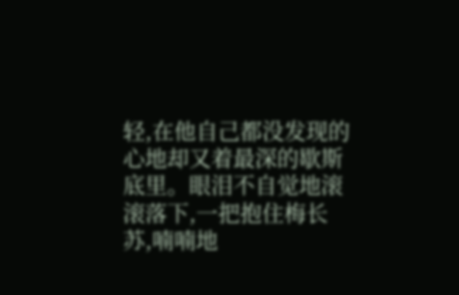轻,在他自己都没发现的心地却又着最深的歇斯底里。眼泪不自觉地滚滚落下,一把抱住梅长苏,喃喃地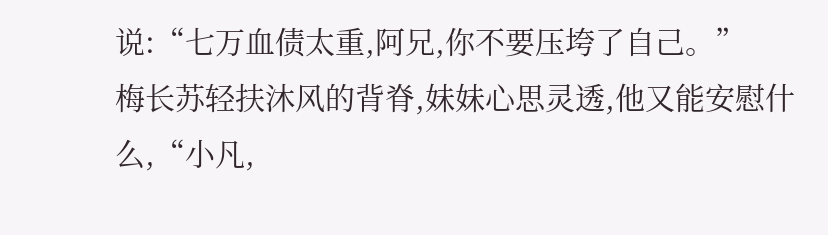说:“七万血债太重,阿兄,你不要压垮了自己。”
梅长苏轻扶沐风的背脊,妹妹心思灵透,他又能安慰什么,“小凡,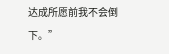达成所愿前我不会倒下。”